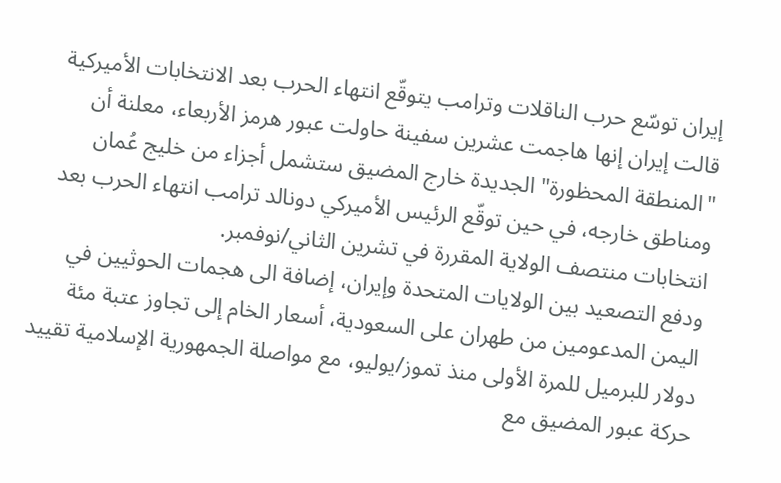إيران توسّع حرب الناقلات وترامب يتوقّع انتهاء الحرب بعد الانتخابات الأميركية
قالت إيران إنها هاجمت عشرين سفينة حاولت عبور هرمز الأربعاء، معلنة أن "المنطقة المحظورة" الجديدة خارج المضيق ستشمل أجزاء من خليج عُمان ومناطق خارجه، في حين توقّع الرئيس الأميركي دونالد ترامب انتهاء الحرب بعد انتخابات منتصف الولاية المقررة في تشرين الثاني/نوفمبر.
ودفع التصعيد بين الولايات المتحدة وإيران، إضافة الى هجمات الحوثيين في اليمن المدعومين من طهران على السعودية، أسعار الخام إلى تجاوز عتبة مئة دولار للبرميل للمرة الأولى منذ تموز/يوليو، مع مواصلة الجمهورية الإسلامية تقييد حركة عبور المضيق مع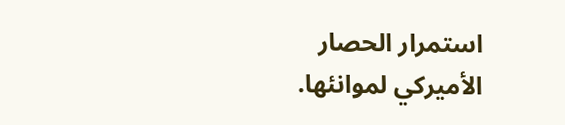استمرار الحصار الأميركي لموانئها.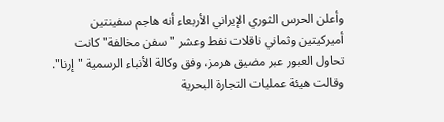وأعلن الحرس الثوري الإيراني الأربعاء أنه هاجم سفينتين أميركيتين وثماني ناقلات نفط وعشر "سفن مخالفة" كانت تحاول العبور عبر مضيق هرمز، وفق وكالة الأنباء الرسمية "إرنا".
وقالت هيئة عمليات التجارة البحرية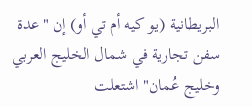البريطانية (يو كيه أم تي أو) إن "عدة سفن تجارية في شمال الخليج العربي وخليج عُمان" اشتعلت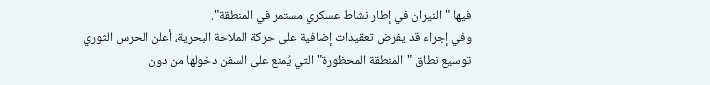فيها "النيران في إطار نشاط عسكري مستمر في المنطقة".
وفي إجراء قد يفرض تعقيدات إضافية على حركة الملاحة البحرية، أعلن الحرس الثوري توسيع نطاق "المنطقة المحظورة" التي يُمنع على السفن دخولها من دون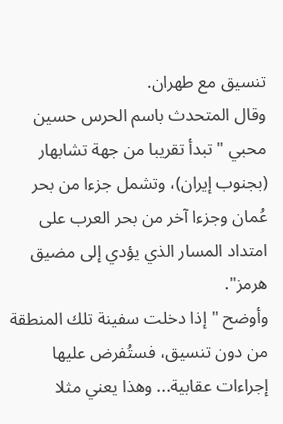تنسيق مع طهران.
وقال المتحدث باسم الحرس حسين محبي "تبدأ تقريبا من جهة تشابهار (بجنوب إيران)، وتشمل جزءا من بحر عُمان وجزءا آخر من بحر العرب على امتداد المسار الذي يؤدي إلى مضيق هرمز".
وأوضح "إذا دخلت سفينة تلك المنطقة من دون تنسيق، فستُفرض عليها إجراءات عقابية... وهذا يعني مثلا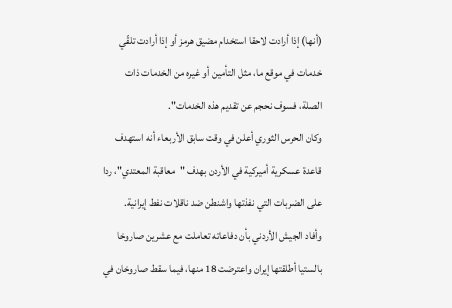(أنها) إذا أرادت لاحقا استخدام مضيق هرمز أو إذا أرادت تلقّي خدمات في موقع ما، مثل التأمين أو غيره من الخدمات ذات الصلة، فسوف نحجم عن تقديم هذه الخدمات".
وكان الحرس الثوري أعلن في وقت سابق الأربعاء أنه استهدف قاعدة عسكرية أميركية في الأردن بهدف "معاقبة المعتدي"، ردا على الضربات التي نفذتها واشنطن ضد ناقلات نفط إيرانية.
وأفاد الجيش الأردني بأن دفاعاته تعاملت مع عشرين صاروخا بالستيا أطلقتها إيران واعترضت 18 منها، فيما سقط صاروخان في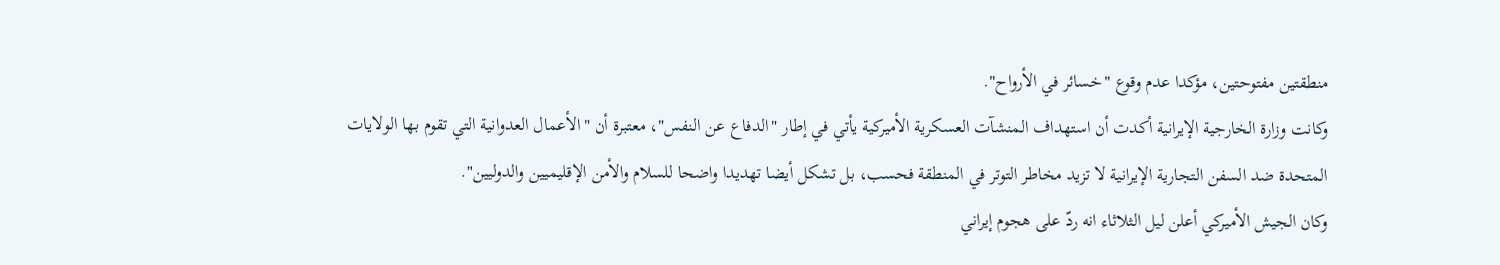منطقتين مفتوحتين، مؤكدا عدم وقوع "خسائر في الأرواح".
وكانت وزارة الخارجية الإيرانية أكدت أن استهداف المنشآت العسكرية الأميركية يأتي في إطار "الدفاع عن النفس"، معتبرة أن "الأعمال العدوانية التي تقوم بها الولايات المتحدة ضد السفن التجارية الإيرانية لا تزيد مخاطر التوتر في المنطقة فحسب، بل تشكل أيضا تهديدا واضحا للسلام والأمن الإقليميين والدوليين".
وكان الجيش الأميركي أعلن ليل الثلاثاء انه ردّ على هجوم إيراني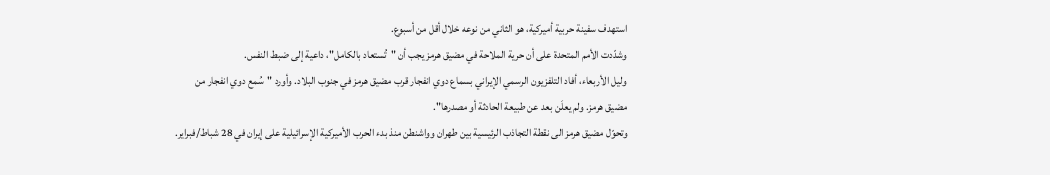استهدف سفينة حربية أميركية، هو الثاني من نوعه خلال أقل من أسبوع.
وشدّدت الأمم المتحدة على أن حرية الملاحة في مضيق هرمز يجب أن "تُستعاد بالكامل"، داعية إلى ضبط النفس.
وليل الأربعاء، أفاد التلفزيون الرسمي الإيراني بسماع دوي انفجار قرب مضيق هرمز في جنوب البلاد. وأورد "سُمع دوي انفجار من مضيق هرمز. ولم يعلَن بعد عن طبيعة الحادثة أو مصدرها".
وتحوّل مضيق هرمز الى نقطة التجاذب الرئيسية بين طهران وواشنطن منذ بدء الحرب الأميركية الإسرائيلية على إيران في 28 شباط/فبراير.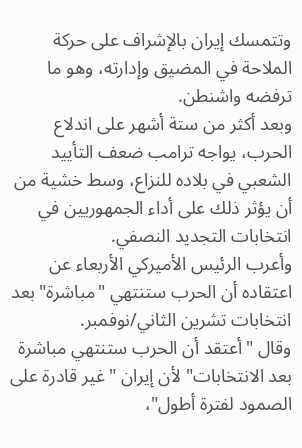وتتمسك إيران بالإشراف على حركة الملاحة في المضيق وإدارته، وهو ما ترفضه واشنطن.
وبعد أكثر من ستة أشهر على اندلاع الحرب، يواجه ترامب ضعف التأييد الشعبي في بلاده للنزاع، وسط خشية من أن يؤثر ذلك على أداء الجمهوريين في انتخابات التجديد النصفي.
وأعرب الرئيس الأميركي الأربعاء عن اعتقاده أن الحرب ستنتهي "مباشرة" بعد انتخابات تشرين الثاني/نوفمبر.
وقال "أعتقد أن الحرب ستنتهي مباشرة بعد الانتخابات" لأن إيران "غير قادرة على الصمود لفترة أطول"،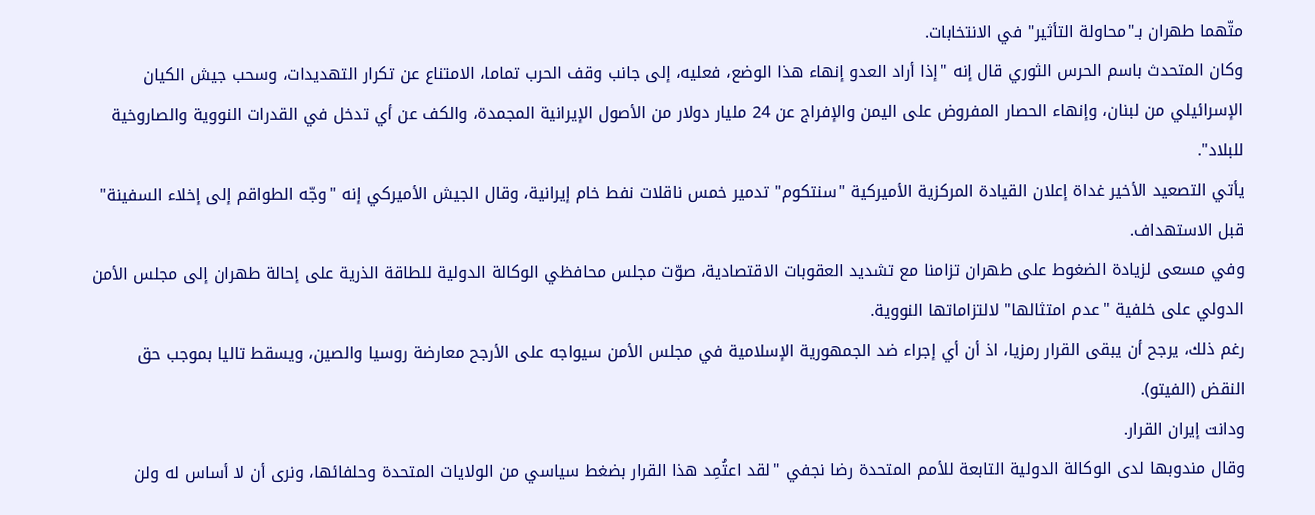متّهما طهران بـ"محاولة التأثير" في الانتخابات.
وكان المتحدث باسم الحرس الثوري قال إنه "إذا أراد العدو إنهاء هذا الوضع، فعليه، إلى جانب وقف الحرب تماما، الامتناع عن تكرار التهديدات، وسحب جيش الكيان الإسرائيلي من لبنان، وإنهاء الحصار المفروض على اليمن والإفراج عن 24 مليار دولار من الأصول الإيرانية المجمدة، والكف عن أي تدخل في القدرات النووية والصاروخية للبلاد".
يأتي التصعيد الأخير غداة إعلان القيادة المركزية الأميركية "سنتكوم" تدمير خمس ناقلات نفط خام إيرانية، وقال الجيش الأميركي إنه "وجّه الطواقم إلى إخلاء السفينة" قبل الاستهداف.
وفي مسعى لزيادة الضغوط على طهران تزامنا مع تشديد العقوبات الاقتصادية، صوّت مجلس محافظي الوكالة الدولية للطاقة الذرية على إحالة طهران إلى مجلس الأمن الدولي على خلفية "عدم امتثالها" لالتزاماتها النووية.
رغم ذلك، يرجح أن يبقى القرار رمزيا، اذ أن أي إجراء ضد الجمهورية الإسلامية في مجلس الأمن سيواجه على الأرجح معارضة روسيا والصين، ويسقط تاليا بموجب حق النقض (الفيتو).
ودانت إيران القرار.
وقال مندوبها لدى الوكالة الدولية التابعة للأمم المتحدة رضا نجفي "لقد اعتُمِد هذا القرار بضغط سياسي من الولايات المتحدة وحلفائها، ونرى أن لا أساس له ولن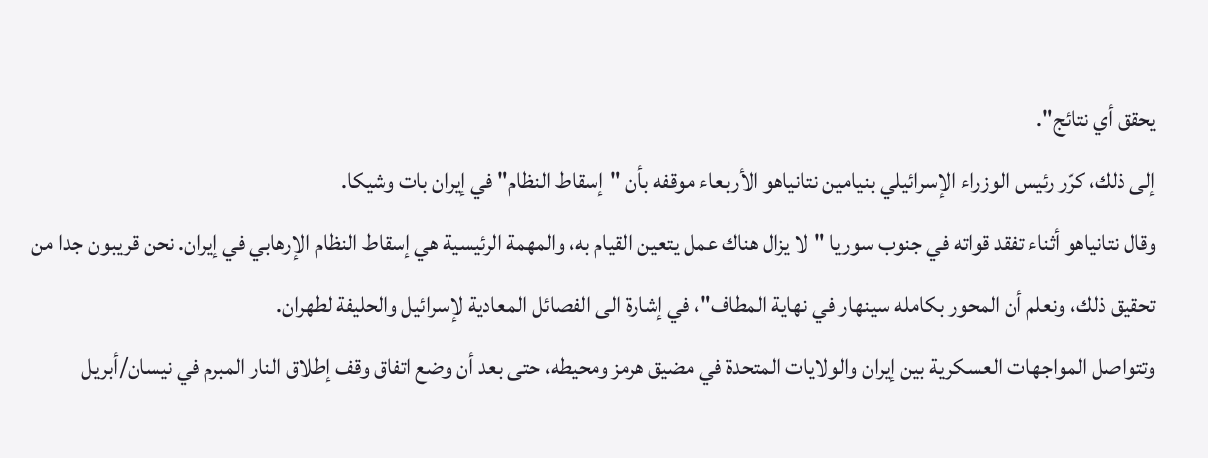يحقق أي نتائج".
إلى ذلك، كرّر رئيس الوزراء الإسرائيلي بنيامين نتانياهو الأربعاء موقفه بأن "إسقاط النظام" في إيران بات وشيكا.
وقال نتانياهو أثناء تفقد قواته في جنوب سوريا "لا يزال هناك عمل يتعين القيام به، والمهمة الرئيسية هي إسقاط النظام الإرهابي في إيران. نحن قريبون جدا من تحقيق ذلك، ونعلم أن المحور بكامله سينهار في نهاية المطاف"، في إشارة الى الفصائل المعادية لإسرائيل والحليفة لطهران.
وتتواصل المواجهات العسكرية بين إيران والولايات المتحدة في مضيق هرمز ومحيطه، حتى بعد أن وضع اتفاق وقف إطلاق النار المبرم في نيسان/أبريل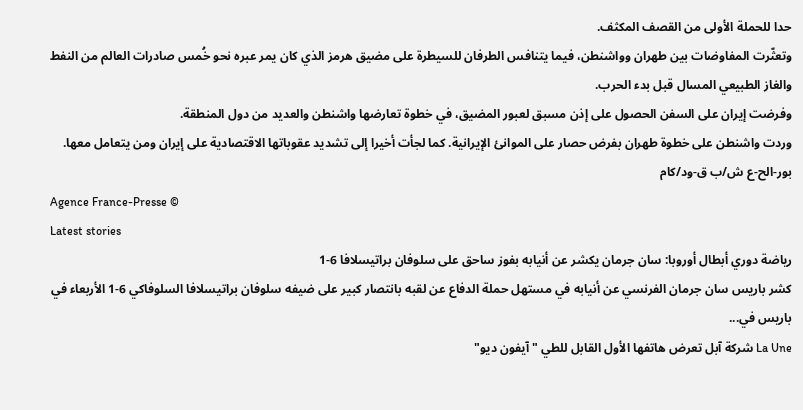حدا للحملة الأولى من القصف المكثف.
وتعثّرت المفاوضات بين طهران وواشنطن، فيما يتنافس الطرفان للسيطرة على مضيق هرمز الذي كان يمر عبره نحو خُمس صادرات العالم من النفط والغاز الطبيعي المسال قبل بدء الحرب.
وفرضت إيران على السفن الحصول على إذن مسبق لعبور المضيق، في خطوة تعارضها واشنطن والعديد من دول المنطقة.
وردت واشنطن على خطوة طهران بفرض حصار على الموانئ الإيرانية. كما لجأت أخيرا إلى تشديد عقوباتها الاقتصادية على إيران ومن يتعامل معها.
بور-الح-ع ش/ب ق-ود/كام
Agence France-Presse ©
Latest stories
رياضة دوري أبطال أوروبا: سان جرمان يكشر عن أنيابه بفوز ساحق على سلوفان براتيسلافا 6-1
كشر باريس سان جرمان الفرنسي عن أنيابه في مستهل حملة الدفاع عن لقبه بانتصار كبير على ضيفه سلوفان براتيسلافا السلوفاكي 6-1 الأربعاء في باريس في...
La Une شركة آبل تعرض هاتفها الأول القابل للطي "آيفون ديو"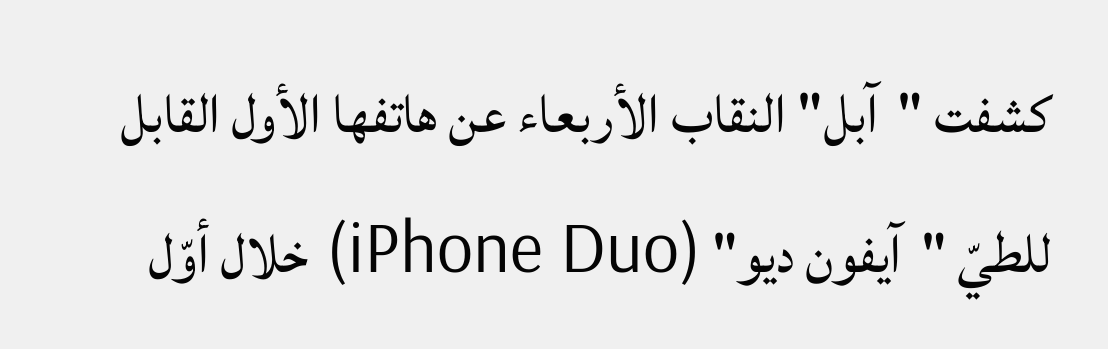كشفت "آبل" النقاب الأربعاء عن هاتفها الأول القابل للطيّ "آيفون ديو" (iPhone Duo) خلال أوّل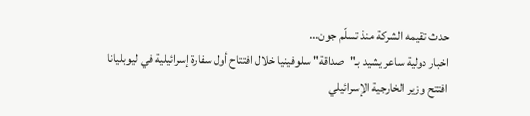حدث تقيمه الشركة منذ تسلّم جون...
اخبار دولية ساعر يشيد بـ"صداقة" سلوفينيا خلال افتتاح أول سفارة إسرائيلية في ليوبليانا
افتتح وزير الخارجية الإسرائيلي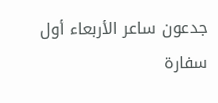جدعون ساعر الأربعاء أول سفارة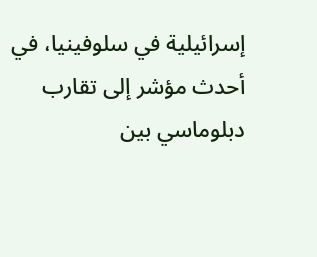إسرائيلية في سلوفينيا، في أحدث مؤشر إلى تقارب دبلوماسي بين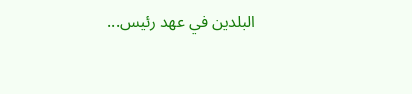البلدين في عهد رئيس...